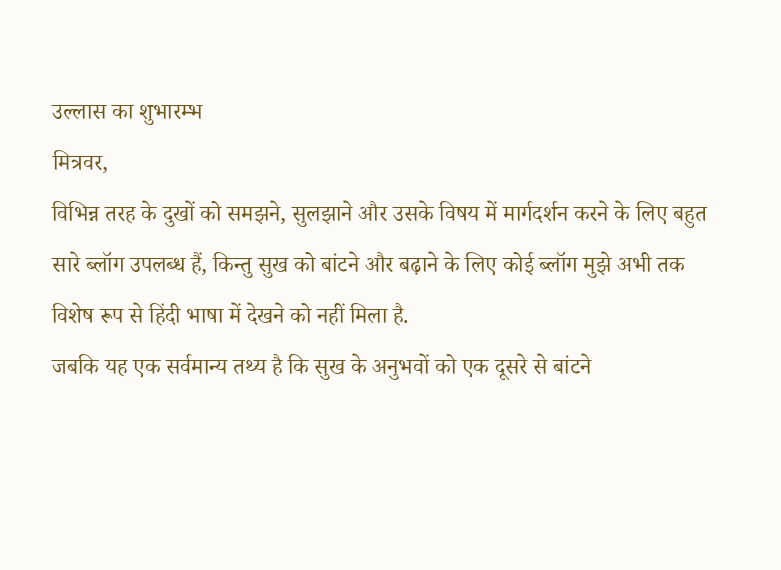उल्लास का शुभारम्भ
मित्रवर,
विभिन्न तरह के दुखों को समझने, सुलझाने और उसके विषय में मार्गदर्शन करने के लिए बहुत सारे ब्लॉग उपलब्ध हैं, किन्तु सुख को बांटने और बढ़ाने के लिए कोई ब्लॉग मुझे अभी तक विशेष रूप से हिंदी भाषा में देखने को नहीं मिला है.
जबकि यह एक सर्वमान्य तथ्य है कि सुख के अनुभवों को एक दूसरे से बांटने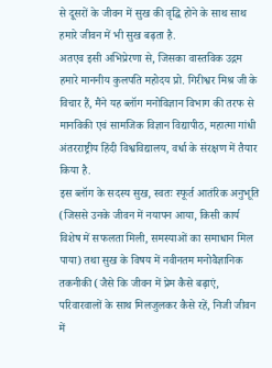से दूसरों के जीवन में सुख की वृद्धि होने के साथ साथ हमारे जीवन में भी सुख बढ़ता है.
अतएव इसी अभिप्रेरणा से, जिसका वास्तविक उद्गम हमारे माननीय कुलपति महोदय प्रो. गिरीश्वर मिश्र जी के विचार हैं, मैंने यह ब्लॉग मनोविज्ञान विभाग की तरफ से मानविकी एवं सामजिक विज्ञान विद्यापीठ, महात्मा गांधी अंतरराष्ट्रीय हिंदी विश्वविद्यालय, वर्धा के संरक्षण में तैयार किया है.
इस ब्लॉग के सदस्य सुख, स्वतः स्फूर्त आतंरिक अनुभूति (जिससे उनके जीवन में नयापन आया, किसी कार्य विशेष में सफलता मिली, समस्याओं का समाधान मिल पाया) तथा सुख के विषय में नवीनतम मनोवैज्ञानिक तकनीकी (जैसे कि जीवन में प्रेम कैसे बढ़ाएं, परिवारवालों के साथ मिलजुलकर कैसे रहें, निजी जीवन में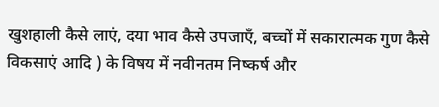खुशहाली कैसे लाएं, दया भाव कैसे उपजाएँ, बच्चों में सकारात्मक गुण कैसे विकसाएं आदि ) के विषय में नवीनतम निष्कर्ष और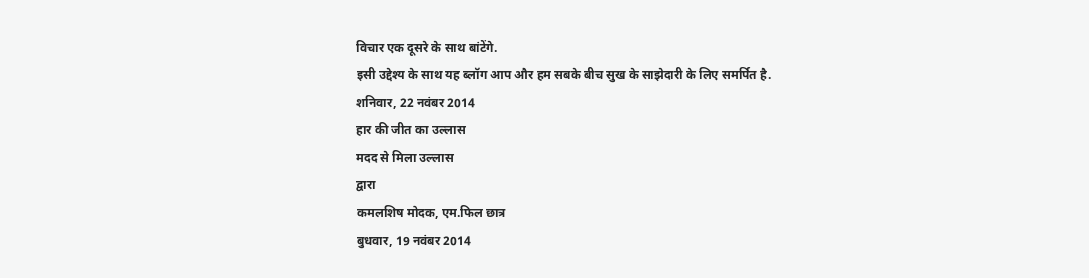विचार एक दूसरे के साथ बांटेंगे.
इसी उद्देश्य के साथ यह ब्लॉग आप और हम सबके बीच सुख के साझेदारी के लिए समर्पित है.
शनिवार, 22 नवंबर 2014
हार की जीत का उल्लास
मदद से मिला उल्लास
द्वारा
कमलशिष मोदक, एम.फिल छात्र
बुधवार, 19 नवंबर 2014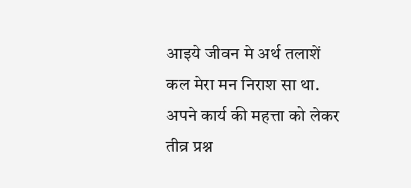आइये जीवन मे अर्थ तलाशें
कल मेरा मन निराश सा था. अपने कार्य की महत्ता को लेकर तीव्र प्रश्न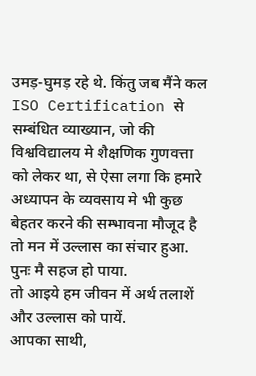उमड़-घुमड़ रहे थे. किंतु जब मैंने कल ISO Certification से सम्बंधित व्याख्यान, जो की विश्वविद्यालय मे शैक्षणिक गुणवत्ता को लेकर था, से ऐसा लगा कि हमारे अध्यापन के व्यवसाय मे भी कुछ बेहतर करने की सम्भावना मौजूद है तो मन में उल्लास का संचार हुआ. पुनः मै सहज हो पाया.
तो आइये हम जीवन में अर्थ तलाशें और उल्लास को पायें.
आपका साथी,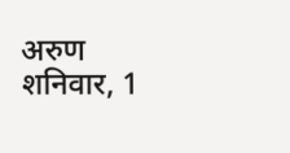अरुण
शनिवार, 1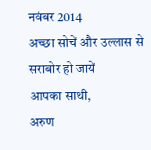नवंबर 2014
अच्छा सोचें और उल्लास से सराबोर हो जायें
आपका साथी,
अरुण